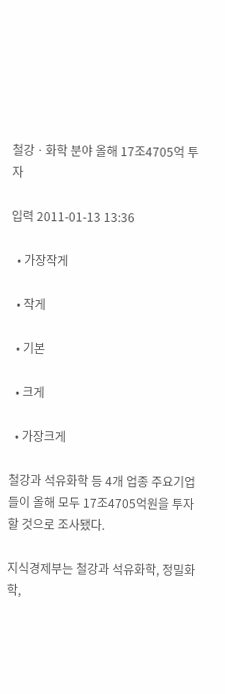철강ㆍ화학 분야 올해 17조4705억 투자

입력 2011-01-13 13:36

  • 가장작게

  • 작게

  • 기본

  • 크게

  • 가장크게

철강과 석유화학 등 4개 업종 주요기업들이 올해 모두 17조4705억원을 투자할 것으로 조사됐다.

지식경제부는 철강과 석유화학, 정밀화학,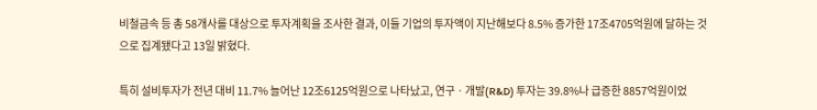비철금속 등 총 58개사를 대상으로 투자계획을 조사한 결과, 이들 기업의 투자액이 지난해보다 8.5% 증가한 17조4705억원에 달하는 것으로 집계됐다고 13일 밝혔다.

특히 설비투자가 전년 대비 11.7% 늘어난 12조6125억원으로 나타났고, 연구ㆍ개발(R&D) 투자는 39.8%나 급증한 8857억원이었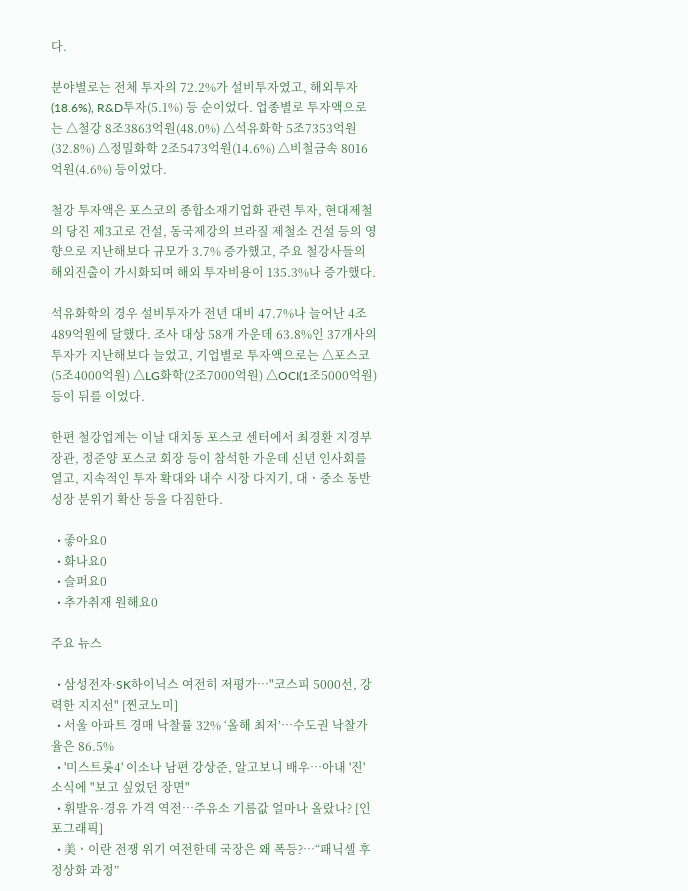다.

분야별로는 전체 투자의 72.2%가 설비투자였고, 해외투자(18.6%), R&D투자(5.1%) 등 순이었다. 업종별로 투자액으로는 △철강 8조3863억원(48.0%) △석유화학 5조7353억원(32.8%) △정밀화학 2조5473억원(14.6%) △비철금속 8016억원(4.6%) 등이었다.

철강 투자액은 포스코의 종합소재기업화 관련 투자, 현대제철의 당진 제3고로 건설, 동국제강의 브라질 제철소 건설 등의 영향으로 지난해보다 규모가 3.7% 증가했고, 주요 철강사들의 해외진출이 가시화되며 해외 투자비용이 135.3%나 증가했다.

석유화학의 경우 설비투자가 전년 대비 47.7%나 늘어난 4조489억원에 달했다. 조사 대상 58개 가운데 63.8%인 37개사의 투자가 지난해보다 늘었고, 기업별로 투자액으로는 △포스코(5조4000억원) △LG화학(2조7000억원) △OCI(1조5000억원) 등이 뒤를 이었다.

한편 철강업계는 이날 대치동 포스코 센터에서 최경환 지경부 장관, 정준양 포스코 회장 등이 참석한 가운데 신년 인사회를 열고, 지속적인 투자 확대와 내수 시장 다지기, 대ㆍ중소 동반성장 분위기 확산 등을 다짐한다.

  • 좋아요0
  • 화나요0
  • 슬퍼요0
  • 추가취재 원해요0

주요 뉴스

  • 삼성전자·SK하이닉스 여전히 저평가…"코스피 5000선, 강력한 지지선" [찐코노미]
  • 서울 아파트 경매 낙찰률 32% ‘올해 최저’⋯수도권 낙찰가율은 86.5%
  • '미스트롯4' 이소나 남편 강상준, 알고보니 배우⋯아내 '진' 소식에 "보고 싶었던 장면"
  • 휘발유·경유 가격 역전…주유소 기름값 얼마나 올랐나? [인포그래픽]
  • 美ㆍ이란 전쟁 위기 여전한데 국장은 왜 폭등?⋯“패닉셀 후 정상화 과정”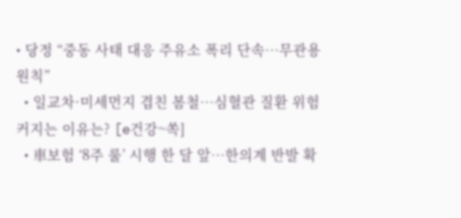• 당정 “중동 사태 대응 주유소 폭리 단속…무관용 원칙”
  • 일교차·미세먼지 겹친 봄철…심혈관 질환 위험 커지는 이유는? [e건강~쏙]
  • 車보험 ‘8주 룰’ 시행 한 달 앞…한의계 반발 확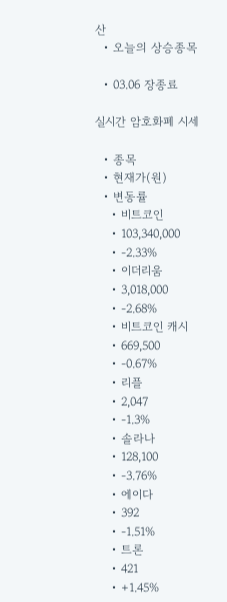산
  • 오늘의 상승종목

  • 03.06 장종료

실시간 암호화폐 시세

  • 종목
  • 현재가(원)
  • 변동률
    • 비트코인
    • 103,340,000
    • -2.33%
    • 이더리움
    • 3,018,000
    • -2.68%
    • 비트코인 캐시
    • 669,500
    • -0.67%
    • 리플
    • 2,047
    • -1.3%
    • 솔라나
    • 128,100
    • -3.76%
    • 에이다
    • 392
    • -1.51%
    • 트론
    • 421
    • +1.45%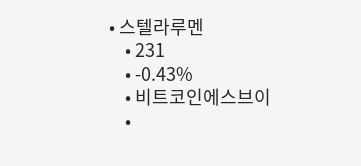• 스텔라루멘
    • 231
    • -0.43%
    • 비트코인에스브이
    •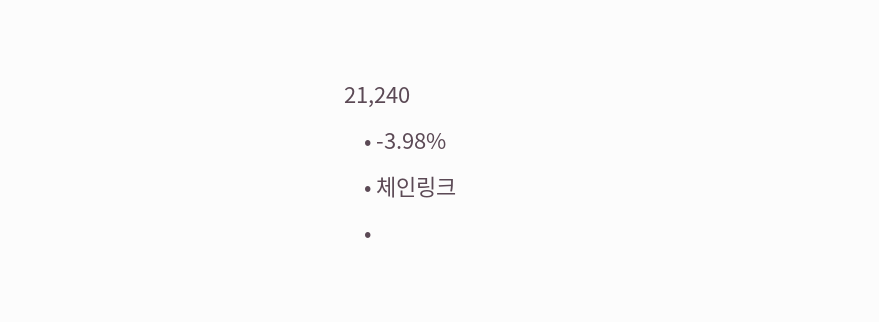21,240
    • -3.98%
    • 체인링크
    •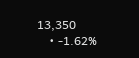13,350
    • -1.62%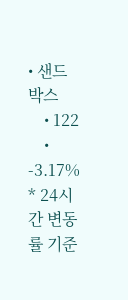• 샌드박스
    • 122
    • -3.17%
* 24시간 변동률 기준